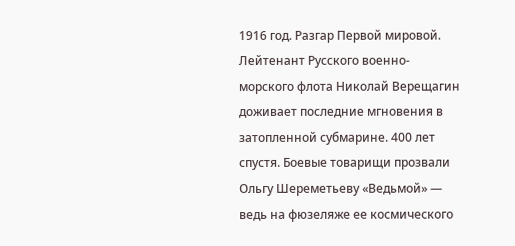1916 год. Разгар Первой мировой. Лейтенант Русского военно-морского флота Николай Верещагин доживает последние мгновения в затопленной субмарине. 400 лет спустя. Боевые товарищи прозвали Ольгу Шереметьеву «Ведьмой» — ведь на фюзеляже ее космического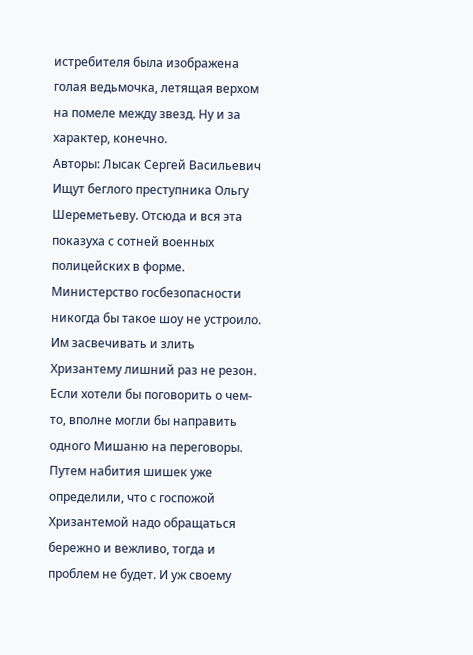истребителя была изображена голая ведьмочка, летящая верхом на помеле между звезд. Ну и за характер, конечно.
Авторы: Лысак Сергей Васильевич
Ищут беглого преступника Ольгу Шереметьеву. Отсюда и вся эта показуха с сотней военных полицейских в форме. Министерство госбезопасности никогда бы такое шоу не устроило. Им засвечивать и злить Хризантему лишний раз не резон. Если хотели бы поговорить о чем-то, вполне могли бы направить одного Мишаню на переговоры. Путем набития шишек уже определили, что с госпожой Хризантемой надо обращаться бережно и вежливо, тогда и проблем не будет. И уж своему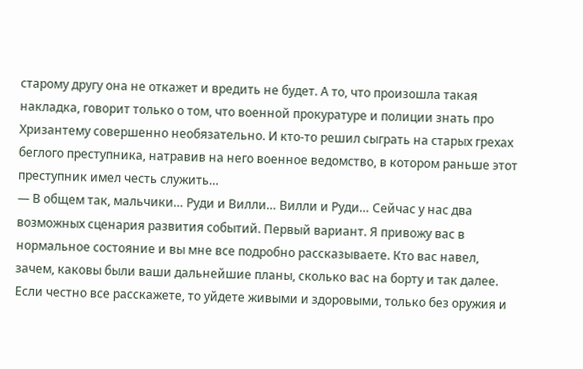старому другу она не откажет и вредить не будет. А то, что произошла такая накладка, говорит только о том, что военной прокуратуре и полиции знать про Хризантему совершенно необязательно. И кто-то решил сыграть на старых грехах беглого преступника, натравив на него военное ведомство, в котором раньше этот преступник имел честь служить…
— В общем так, мальчики… Руди и Вилли… Вилли и Руди… Сейчас у нас два возможных сценария развития событий. Первый вариант. Я привожу вас в нормальное состояние и вы мне все подробно рассказываете. Кто вас навел, зачем, каковы были ваши дальнейшие планы, сколько вас на борту и так далее. Если честно все расскажете, то уйдете живыми и здоровыми, только без оружия и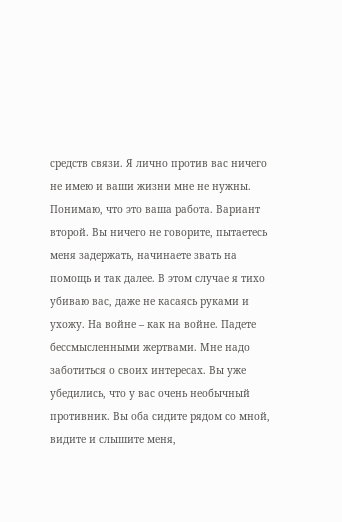средств связи. Я лично против вас ничего не имею и ваши жизни мне не нужны. Понимаю, что это ваша работа. Вариант второй. Вы ничего не говорите, пытаетесь меня задержать, начинаете звать на помощь и так далее. В этом случае я тихо убиваю вас, даже не касаясь руками и ухожу. На войне – как на войне. Падете бессмысленными жертвами. Мне надо заботиться о своих интересах. Вы уже убедились, что у вас очень необычный противник. Вы оба сидите рядом со мной, видите и слышите меня,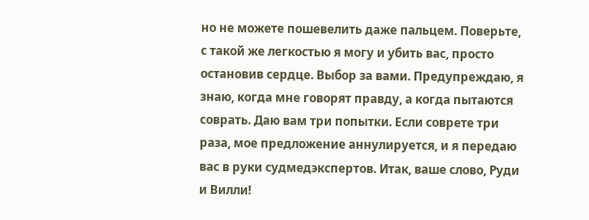но не можете пошевелить даже пальцем. Поверьте, с такой же легкостью я могу и убить вас, просто остановив сердце. Выбор за вами. Предупреждаю, я знаю, когда мне говорят правду, а когда пытаются соврать. Даю вам три попытки. Если соврете три раза, мое предложение аннулируется, и я передаю вас в руки судмедэкспертов. Итак, ваше слово, Руди и Вилли!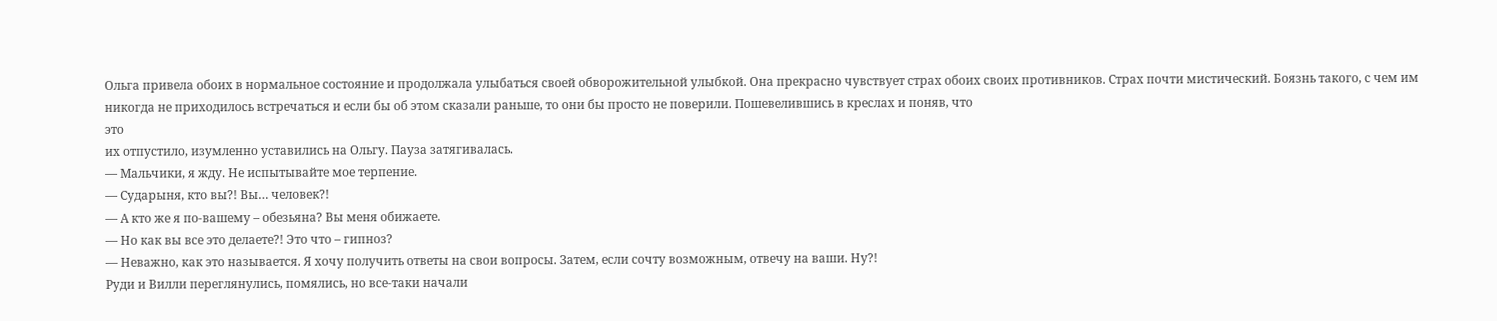Ольга привела обоих в нормальное состояние и продолжала улыбаться своей обворожительной улыбкой. Она прекрасно чувствует страх обоих своих противников. Страх почти мистический. Боязнь такого, с чем им никогда не приходилось встречаться и если бы об этом сказали раньше, то они бы просто не поверили. Пошевелившись в креслах и поняв, что
это
их отпустило, изумленно уставились на Ольгу. Пауза затягивалась.
— Мальчики, я жду. Не испытывайте мое терпение.
— Сударыня, кто вы?! Вы… человек?!
— А кто же я по-вашему – обезьяна? Вы меня обижаете.
— Но как вы все это делаете?! Это что – гипноз?
— Неважно, как это называется. Я хочу получить ответы на свои вопросы. Затем, если сочту возможным, отвечу на ваши. Ну?!
Руди и Вилли переглянулись, помялись, но все-таки начали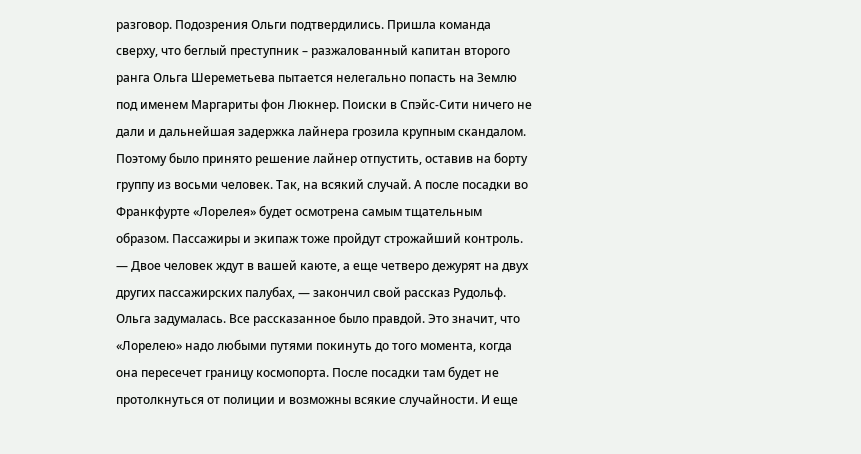разговор. Подозрения Ольги подтвердились. Пришла команда сверху, что беглый преступник – разжалованный капитан второго ранга Ольга Шереметьева пытается нелегально попасть на Землю под именем Маргариты фон Люкнер. Поиски в Спэйс-Сити ничего не дали и дальнейшая задержка лайнера грозила крупным скандалом. Поэтому было принято решение лайнер отпустить, оставив на борту группу из восьми человек. Так, на всякий случай. А после посадки во Франкфурте «Лорелея» будет осмотрена самым тщательным образом. Пассажиры и экипаж тоже пройдут строжайший контроль.
— Двое человек ждут в вашей каюте, а еще четверо дежурят на двух других пассажирских палубах, — закончил свой рассказ Рудольф. Ольга задумалась. Все рассказанное было правдой. Это значит, что «Лорелею» надо любыми путями покинуть до того момента, когда она пересечет границу космопорта. После посадки там будет не протолкнуться от полиции и возможны всякие случайности. И еще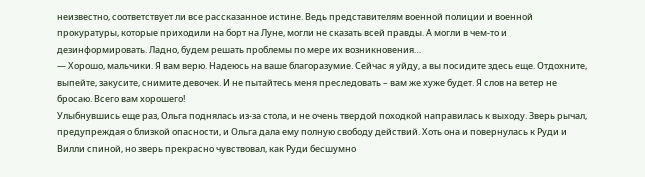неизвестно, соответствует ли все рассказанное истине. Ведь представителям военной полиции и военной прокуратуры, которые приходили на борт на Луне, могли не сказать всей правды. А могли в чем-то и дезинформировать. Ладно, будем решать проблемы по мере их возникновения…
— Хорошо, мальчики. Я вам верю. Надеюсь на ваше благоразумие. Сейчас я уйду, а вы посидите здесь еще. Отдохните, выпейте, закусите, снимите девочек. И не пытайтесь меня преследовать – вам же хуже будет. Я слов на ветер не бросаю. Всего вам хорошего!
Улыбнувшись еще раз, Ольга поднялась из-за стола, и не очень твердой походкой направилась к выходу. Зверь рычал, предупреждая о близкой опасности, и Ольга дала ему полную свободу действий. Хоть она и повернулась к Руди и Вилли спиной, но зверь прекрасно чувствовал, как Руди бесшумно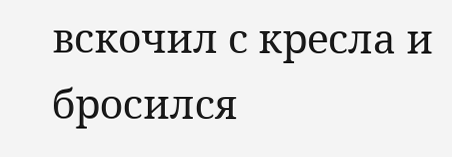вскочил с кресла и бросился